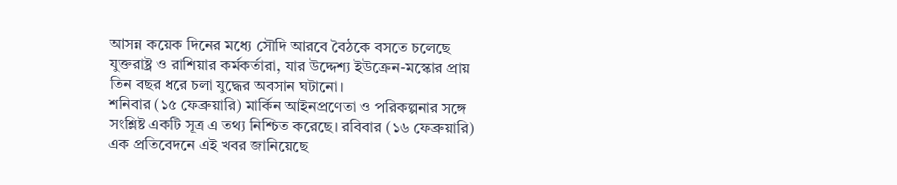আসন্ন কয়েক দিনের মধ্যে সৌদি আরবে বৈঠকে বসতে চলেছে যুক্তরাষ্ট্র ও রাশিয়ার কর্মকর্তারা, যার উদ্দেশ্য ইউক্রেন-মস্কোর প্রায় তিন বছর ধরে চলা যুদ্ধের অবসান ঘটানো।
শনিবার (১৫ ফেব্রুয়ারি) মার্কিন আইনপ্রণেতা ও পরিকল্পনার সঙ্গে সংশ্লিষ্ট একটি সূত্র এ তথ্য নিশ্চিত করেছে। রবিবার (১৬ ফেব্রুয়ারি) এক প্রতিবেদনে এই খবর জানিয়েছে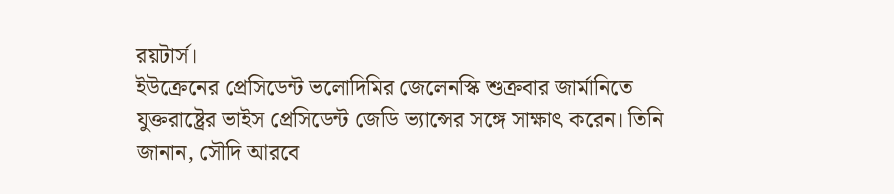রয়টার্স।
ইউক্রেনের প্রেসিডেন্ট ভলোদিমির জেলেনস্কি শুক্রবার জার্মানিতে যুক্তরাষ্ট্রের ভাইস প্রেসিডেন্ট জেডি ভ্যান্সের সঙ্গে সাক্ষাৎ করেন। তিনি জানান, সৌদি আরবে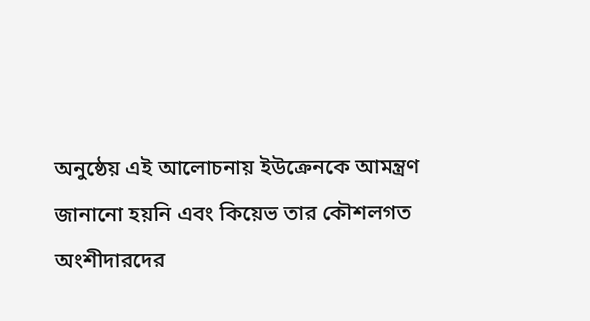অনুষ্ঠেয় এই আলোচনায় ইউক্রেনকে আমন্ত্রণ জানানো হয়নি এবং কিয়েভ তার কৌশলগত অংশীদারদের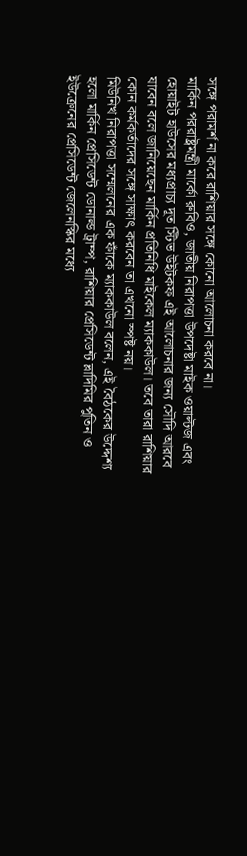সঙ্গে পরামর্শ না করে রাশিয়ার সঙ্গে কোনো আলোচনা করবে না।
মার্কিন পররাষ্ট্রমন্ত্রী মার্কো রুবিও, জাতীয় নিরাপত্তা উপদেষ্টা মাইক ওয়াল্টজ এবং হোয়াইট হাউসের মধ্যপ্রাচ্য দূত স্টিভ উইটকফ এই আলোচনার জন্য সৌদি আরবে যাবেন বলে জানিয়েছেন মার্কিন প্রতিনিধি মাইকেল ম্যাককাউল। তবে তারা রাশিয়ার কোন কর্মকর্তাদের সঙ্গে সাক্ষাৎ করবেন তা এখনো স্পষ্ট নয়।
মিউনিখ নিরাপত্তা সম্মেলনের এক ফাঁকে ম্যাককাউল বলেন, এই বৈঠকের উদ্দেশ্য হলো মার্কিন প্রেসিডেন্ট ডোনাল্ড ট্রাম্প, রাশিয়ার প্রেসিডেন্ট ভ্লাদিমির পুতিন ও ইউক্রেনের প্রেসিডেন্ট জেলেনস্কির মধ্যে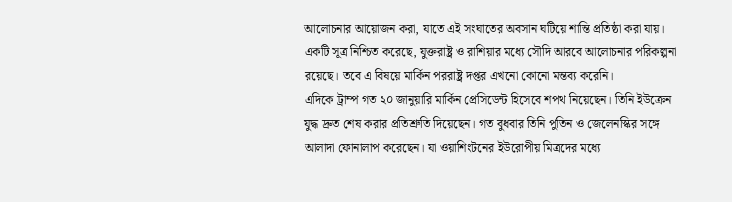আলোচনার আয়োজন করা, যাতে এই সংঘাতের অবসান ঘটিয়ে শান্তি প্রতিষ্ঠা করা যায়।
একটি সূত্র নিশ্চিত করেছে, যুক্তরাষ্ট্র ও রাশিয়ার মধ্যে সৌদি আরবে আলোচনার পরিকল্পনা রয়েছে। তবে এ বিষয়ে মার্কিন পররাষ্ট্র দপ্তর এখনো কোনো মন্তব্য করেনি।
এদিকে ট্রাম্প গত ২০ জানুয়ারি মার্কিন প্রেসিডেন্ট হিসেবে শপথ নিয়েছেন। তিনি ইউক্রেন যুদ্ধ দ্রুত শেষ করার প্রতিশ্রুতি দিয়েছেন। গত বুধবার তিনি পুতিন ও জেলেনস্কির সঙ্গে আলাদা ফোনালাপ করেছেন। যা ওয়াশিংটনের ইউরোপীয় মিত্রদের মধ্যে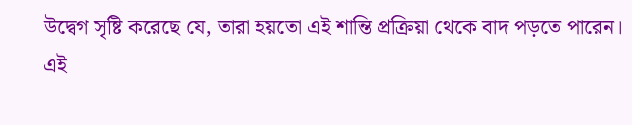উদ্বেগ সৃষ্টি করেছে যে, তারা হয়তো এই শান্তি প্রক্রিয়া থেকে বাদ পড়তে পারেন।
এই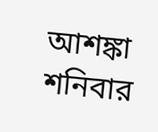আশঙ্কা শনিবার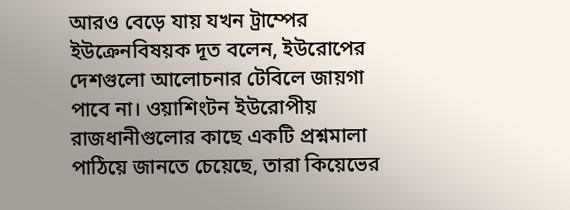আরও বেড়ে যায় যখন ট্রাম্পের ইউক্রেনবিষয়ক দূত বলেন, ইউরোপের দেশগুলো আলোচনার টেবিলে জায়গা পাবে না। ওয়াশিংটন ইউরোপীয় রাজধানীগুলোর কাছে একটি প্রশ্নমালা পাঠিয়ে জানতে চেয়েছে, তারা কিয়েভের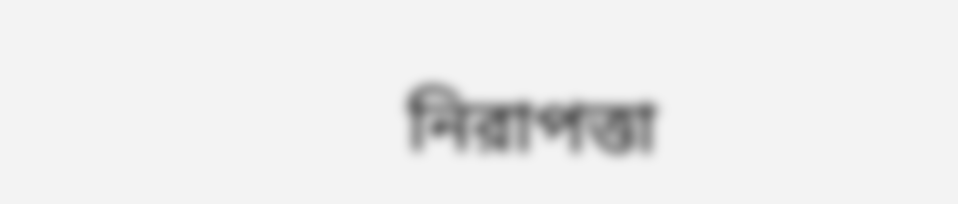নিরাপত্তা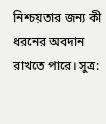নিশ্চয়তার জন্য কী ধরনের অবদান রাখতে পারে। সুত্র: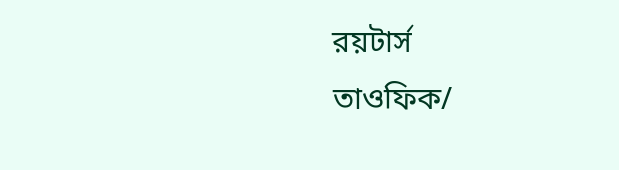রয়টার্স
তাওফিক/